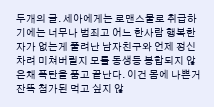두개의 글. 세아에게는 로맨스물로 취급하기에는 너무나 범죄고 어느 한사람 행복한 자가 없는게 풀려난 남자친구와 언제 정신차려 미쳐버릴지 모를 동생등 봉합되지 않은채 폭탄을 품고 끝난다. 이건 몸에 나쁜거 잔뜩 첨가된 먹고 싶지 않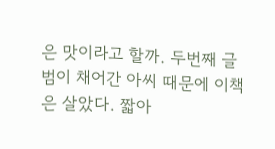은 맛이라고 할까. 두번째 글 범이 채어간 아씨 때문에 이책은 살았다. 짧아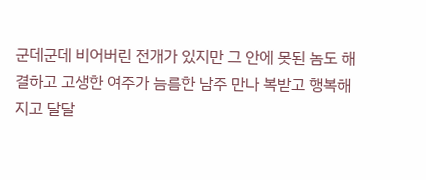군데군데 비어버린 전개가 있지만 그 안에 못된 놈도 해결하고 고생한 여주가 늠름한 남주 만나 복받고 행복해지고 달달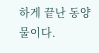하게 끝난 동양물이다.